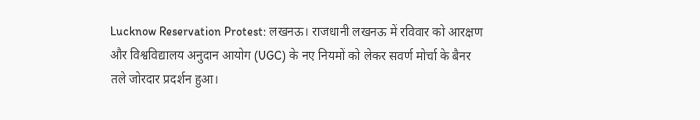Lucknow Reservation Protest: लखनऊ। राजधानी लखनऊ में रविवार को आरक्षण और विश्वविद्यालय अनुदान आयोग (UGC) के नए नियमों को लेकर सवर्ण मोर्चा के बैनर तले जोरदार प्रदर्शन हुआ।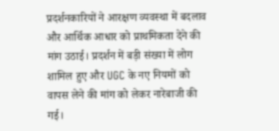प्रदर्शनकारियों ने आरक्षण व्यवस्था में बदलाव और आर्थिक आधार को प्राथमिकता देने की मांग उठाई। प्रदर्शन में बड़ी संख्या में लोग शामिल हुए और UGC के नए नियमों को वापस लेने की मांग को लेकर नारेबाजी की गई।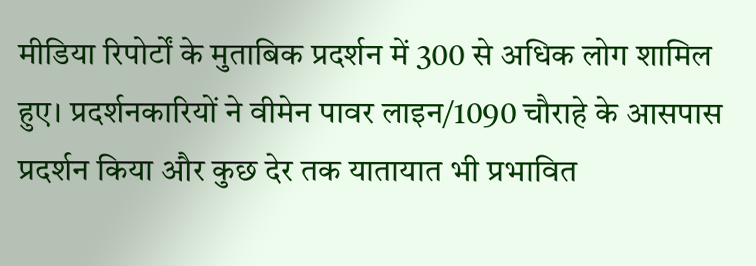मीडिया रिपोर्टों के मुताबिक प्रदर्शन में 300 से अधिक लोग शामिल हुए। प्रदर्शनकारियों ने वीमेन पावर लाइन/1090 चौराहे के आसपास प्रदर्शन किया और कुछ देर तक यातायात भी प्रभावित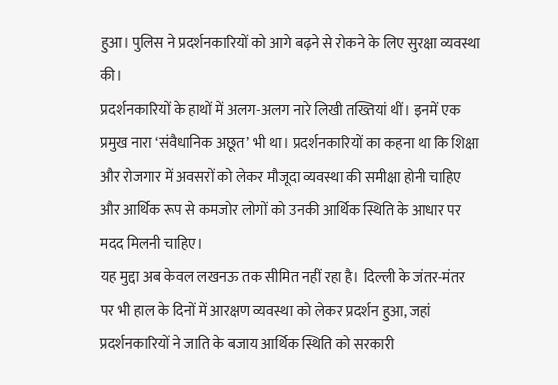हुआ। पुलिस ने प्रदर्शनकारियों को आगे बढ़ने से रोकने के लिए सुरक्षा व्यवस्था की।
प्रदर्शनकारियों के हाथों में अलग-अलग नारे लिखी तख्तियां थीं। इनमें एक प्रमुख नारा ‘संवैधानिक अछूत’ भी था। प्रदर्शनकारियों का कहना था कि शिक्षा और रोजगार में अवसरों को लेकर मौजूदा व्यवस्था की समीक्षा होनी चाहिए और आर्थिक रूप से कमजोर लोगों को उनकी आर्थिक स्थिति के आधार पर मदद मिलनी चाहिए।
यह मुद्दा अब केवल लखनऊ तक सीमित नहीं रहा है। दिल्ली के जंतर-मंतर पर भी हाल के दिनों में आरक्षण व्यवस्था को लेकर प्रदर्शन हुआ, जहां प्रदर्शनकारियों ने जाति के बजाय आर्थिक स्थिति को सरकारी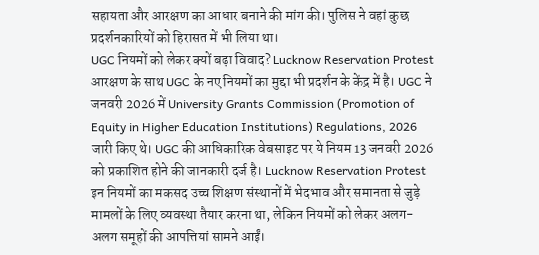सहायता और आरक्षण का आधार बनाने की मांग की। पुलिस ने वहां कुछ प्रदर्शनकारियों को हिरासत में भी लिया था।
UGC नियमों को लेकर क्यों बढ़ा विवाद? Lucknow Reservation Protest
आरक्षण के साथ UGC के नए नियमों का मुद्दा भी प्रदर्शन के केंद्र में है। UGC ने जनवरी 2026 में University Grants Commission (Promotion of Equity in Higher Education Institutions) Regulations, 2026 जारी किए थे। UGC की आधिकारिक वेबसाइट पर ये नियम 13 जनवरी 2026 को प्रकाशित होने की जानकारी दर्ज है। Lucknow Reservation Protest
इन नियमों का मकसद उच्च शिक्षण संस्थानों में भेदभाव और समानता से जुड़े मामलों के लिए व्यवस्था तैयार करना था, लेकिन नियमों को लेकर अलग-अलग समूहों की आपत्तियां सामने आईं।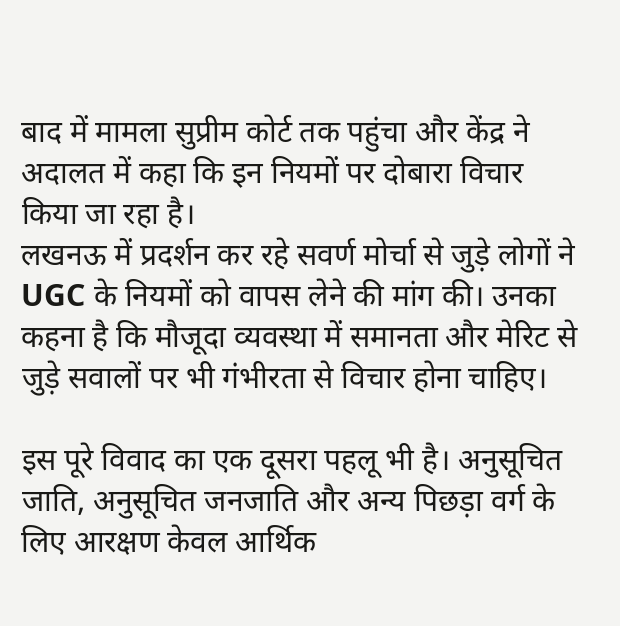बाद में मामला सुप्रीम कोर्ट तक पहुंचा और केंद्र ने अदालत में कहा कि इन नियमों पर दोबारा विचार किया जा रहा है।
लखनऊ में प्रदर्शन कर रहे सवर्ण मोर्चा से जुड़े लोगों ने UGC के नियमों को वापस लेने की मांग की। उनका कहना है कि मौजूदा व्यवस्था में समानता और मेरिट से जुड़े सवालों पर भी गंभीरता से विचार होना चाहिए।

इस पूरे विवाद का एक दूसरा पहलू भी है। अनुसूचित जाति, अनुसूचित जनजाति और अन्य पिछड़ा वर्ग के लिए आरक्षण केवल आर्थिक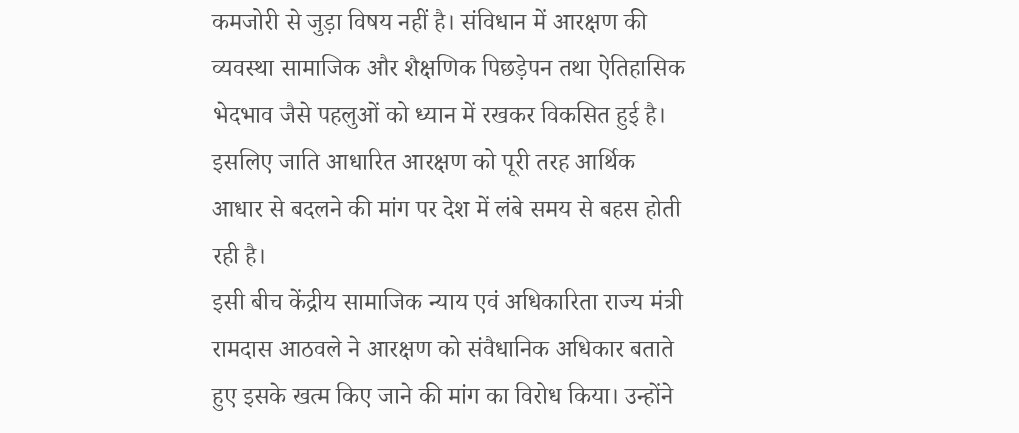कमजोरी से जुड़ा विषय नहीं है। संविधान में आरक्षण की व्यवस्था सामाजिक और शैक्षणिक पिछड़ेपन तथा ऐतिहासिक भेदभाव जैसे पहलुओं को ध्यान में रखकर विकसित हुई है। इसलिए जाति आधारित आरक्षण को पूरी तरह आर्थिक आधार से बदलने की मांग पर देश में लंबे समय से बहस होती रही है।
इसी बीच केंद्रीय सामाजिक न्याय एवं अधिकारिता राज्य मंत्री रामदास आठवले ने आरक्षण को संवैधानिक अधिकार बताते हुए इसके खत्म किए जाने की मांग का विरोध किया। उन्होंने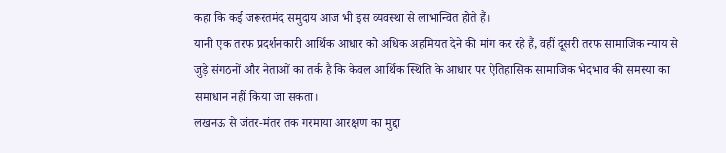कहा कि कई जरूरतमंद समुदाय आज भी इस व्यवस्था से लाभान्वित होते हैं।
यानी एक तरफ प्रदर्शनकारी आर्थिक आधार को अधिक अहमियत देने की मांग कर रहे हैं, वहीं दूसरी तरफ सामाजिक न्याय से जुड़े संगठनों और नेताओं का तर्क है कि केवल आर्थिक स्थिति के आधार पर ऐतिहासिक सामाजिक भेदभाव की समस्या का समाधान नहीं किया जा सकता।
लखनऊ से जंतर-मंतर तक गरमाया आरक्षण का मुद्दा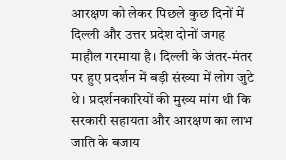आरक्षण को लेकर पिछले कुछ दिनों में दिल्ली और उत्तर प्रदेश दोनों जगह माहौल गरमाया है। दिल्ली के जंतर-मंतर पर हुए प्रदर्शन में बड़ी संख्या में लोग जुटे थे। प्रदर्शनकारियों की मुख्य मांग थी कि सरकारी सहायता और आरक्षण का लाभ जाति के बजाय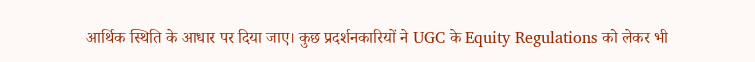आर्थिक स्थिति के आधार पर दिया जाए। कुछ प्रदर्शनकारियों ने UGC के Equity Regulations को लेकर भी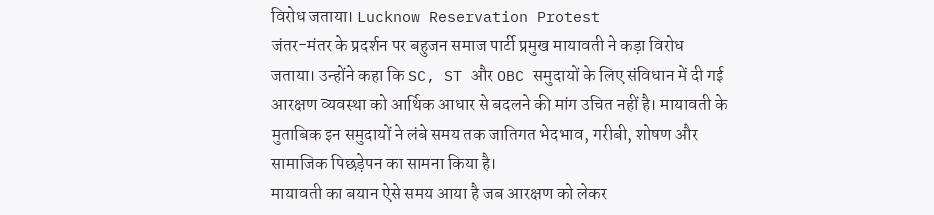विरोध जताया। Lucknow Reservation Protest
जंतर-मंतर के प्रदर्शन पर बहुजन समाज पार्टी प्रमुख मायावती ने कड़ा विरोध जताया। उन्होंने कहा कि SC, ST और OBC समुदायों के लिए संविधान में दी गई आरक्षण व्यवस्था को आर्थिक आधार से बदलने की मांग उचित नहीं है। मायावती के मुताबिक इन समुदायों ने लंबे समय तक जातिगत भेदभाव, गरीबी, शोषण और सामाजिक पिछड़ेपन का सामना किया है।
मायावती का बयान ऐसे समय आया है जब आरक्षण को लेकर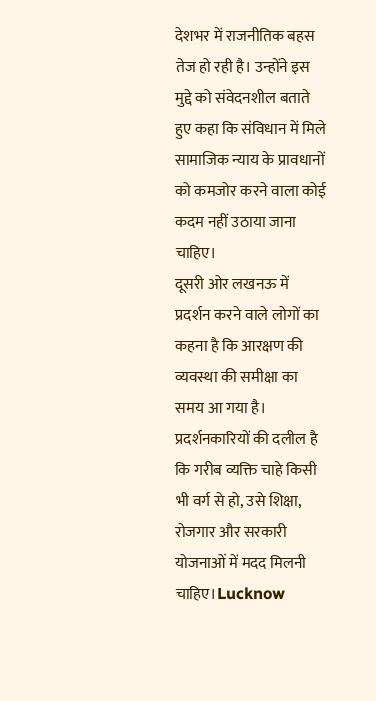देशभर में राजनीतिक बहस तेज हो रही है। उन्होंने इस मुद्दे को संवेदनशील बताते हुए कहा कि संविधान में मिले सामाजिक न्याय के प्रावधानों को कमजोर करने वाला कोई कदम नहीं उठाया जाना चाहिए।
दूसरी ओर लखनऊ में प्रदर्शन करने वाले लोगों का कहना है कि आरक्षण की व्यवस्था की समीक्षा का समय आ गया है। प्रदर्शनकारियों की दलील है कि गरीब व्यक्ति चाहे किसी भी वर्ग से हो, उसे शिक्षा, रोजगार और सरकारी योजनाओं में मदद मिलनी चाहिए।Lucknow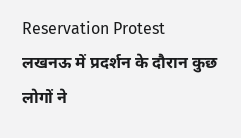Reservation Protest
लखनऊ में प्रदर्शन के दौरान कुछ लोगों ने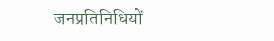जनप्रतिनिधियों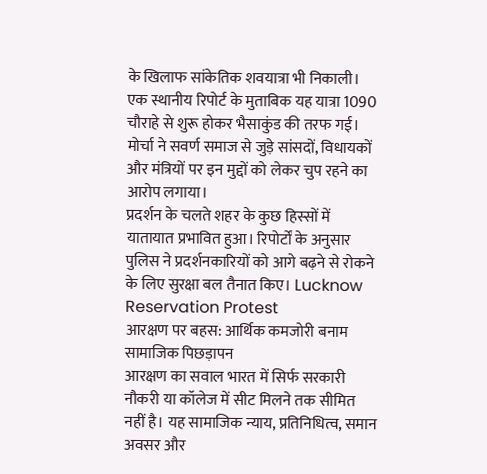के खिलाफ सांकेतिक शवयात्रा भी निकाली। एक स्थानीय रिपोर्ट के मुताबिक यह यात्रा 1090 चौराहे से शुरू होकर भैसाकुंड की तरफ गई। मोर्चा ने सवर्ण समाज से जुड़े सांसदों, विधायकों और मंत्रियों पर इन मुद्दों को लेकर चुप रहने का आरोप लगाया।
प्रदर्शन के चलते शहर के कुछ हिस्सों में यातायात प्रभावित हुआ। रिपोर्टों के अनुसार पुलिस ने प्रदर्शनकारियों को आगे बढ़ने से रोकने के लिए सुरक्षा बल तैनात किए। Lucknow Reservation Protest
आरक्षण पर बहस: आर्थिक कमजोरी बनाम सामाजिक पिछड़ापन
आरक्षण का सवाल भारत में सिर्फ सरकारी नौकरी या कॉलेज में सीट मिलने तक सीमित नहीं है। यह सामाजिक न्याय, प्रतिनिधित्व, समान अवसर और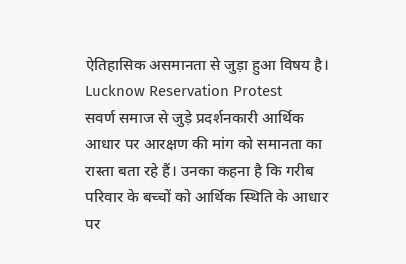ऐतिहासिक असमानता से जुड़ा हुआ विषय है। Lucknow Reservation Protest
सवर्ण समाज से जुड़े प्रदर्शनकारी आर्थिक आधार पर आरक्षण की मांग को समानता का रास्ता बता रहे हैं। उनका कहना है कि गरीब परिवार के बच्चों को आर्थिक स्थिति के आधार पर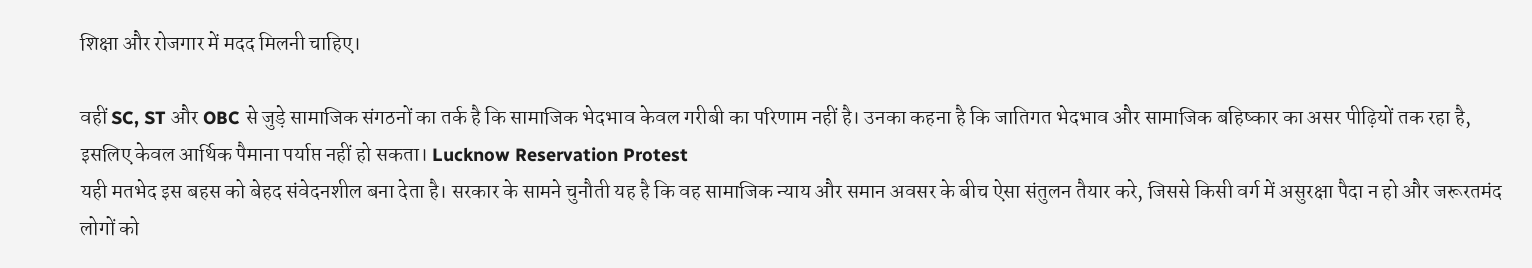शिक्षा और रोजगार में मदद मिलनी चाहिए।

वहीं SC, ST और OBC से जुड़े सामाजिक संगठनों का तर्क है कि सामाजिक भेदभाव केवल गरीबी का परिणाम नहीं है। उनका कहना है कि जातिगत भेदभाव और सामाजिक बहिष्कार का असर पीढ़ियों तक रहा है, इसलिए केवल आर्थिक पैमाना पर्याप्त नहीं हो सकता। Lucknow Reservation Protest
यही मतभेद इस बहस को बेहद संवेदनशील बना देता है। सरकार के सामने चुनौती यह है कि वह सामाजिक न्याय और समान अवसर के बीच ऐसा संतुलन तैयार करे, जिससे किसी वर्ग में असुरक्षा पैदा न हो और जरूरतमंद लोगों को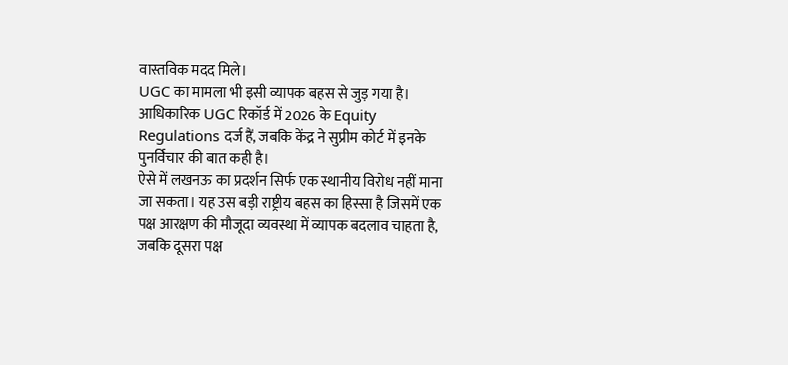वास्तविक मदद मिले।
UGC का मामला भी इसी व्यापक बहस से जुड़ गया है। आधिकारिक UGC रिकॉर्ड में 2026 के Equity Regulations दर्ज हैं, जबकि केंद्र ने सुप्रीम कोर्ट में इनके पुनर्विचार की बात कही है।
ऐसे में लखनऊ का प्रदर्शन सिर्फ एक स्थानीय विरोध नहीं माना जा सकता। यह उस बड़ी राष्ट्रीय बहस का हिस्सा है जिसमें एक पक्ष आरक्षण की मौजूदा व्यवस्था में व्यापक बदलाव चाहता है, जबकि दूसरा पक्ष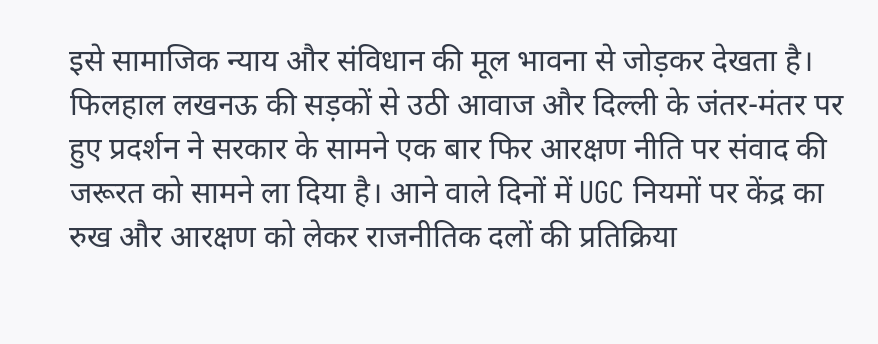इसे सामाजिक न्याय और संविधान की मूल भावना से जोड़कर देखता है।
फिलहाल लखनऊ की सड़कों से उठी आवाज और दिल्ली के जंतर-मंतर पर हुए प्रदर्शन ने सरकार के सामने एक बार फिर आरक्षण नीति पर संवाद की जरूरत को सामने ला दिया है। आने वाले दिनों में UGC नियमों पर केंद्र का रुख और आरक्षण को लेकर राजनीतिक दलों की प्रतिक्रिया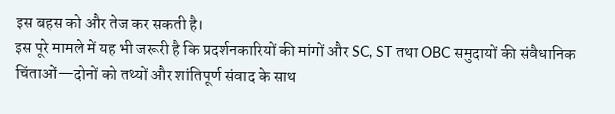इस बहस को और तेज कर सकती है।
इस पूरे मामले में यह भी जरूरी है कि प्रदर्शनकारियों की मांगों और SC, ST तथा OBC समुदायों की संवैधानिक चिंताओं—दोनों को तथ्यों और शांतिपूर्ण संवाद के साथ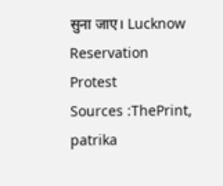सुना जाए। Lucknow Reservation Protest
Sources :ThePrint, patrika